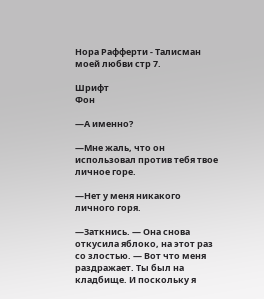Нора Рафферти - Талисман моей любви стр 7.

Шрифт
Фон

—А именно?

—Мне жаль, что он использовал против тебя твое личное горе.

—Нет у меня никакого личного горя.

—Заткнись. — Она снова откусила яблоко, на этот раз со злостью. — Вот что меня раздражает. Ты был на кладбище. И поскольку я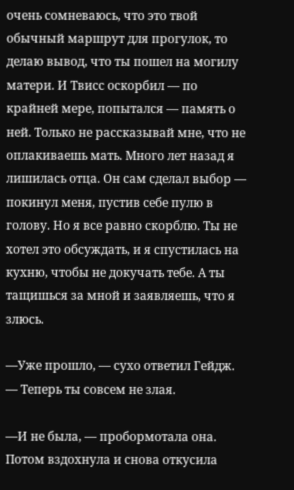очень сомневаюсь, что это твой обычный маршрут для прогулок, то делаю вывод, что ты пошел на могилу матери. И Твисс оскорбил — по крайней мере, попытался — память о ней. Только не рассказывай мне, что не оплакиваешь мать. Много лет назад я лишилась отца. Он сам сделал выбор — покинул меня, пустив себе пулю в голову. Но я все равно скорблю. Ты не хотел это обсуждать, и я спустилась на кухню, чтобы не докучать тебе. А ты тащишься за мной и заявляешь, что я злюсь.

—Уже прошло, — сухо ответил Гейдж. — Теперь ты совсем не злая.

—И не была, — пробормотала она. Потом вздохнула и снова откусила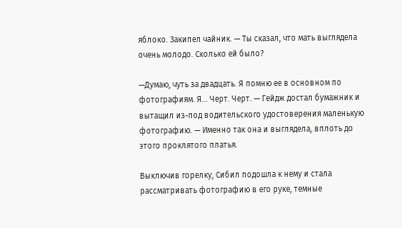яблоко. Закипел чайник. — Ты сказал, что мать выглядела очень молодо. Сколько ей было?

—Думаю, чуть за двадцать. Я помню ее в основном по фотографиям. Я... Черт. Черт. — Гейдж достал бумажник и вытащил из-под водительского удостоверения маленькую фотографию. — Именно так она и выглядела, вплоть до этого проклятого платья.

Выключив горелку, Сибил подошла к нему и стала рассматривать фотографию в его руке, темные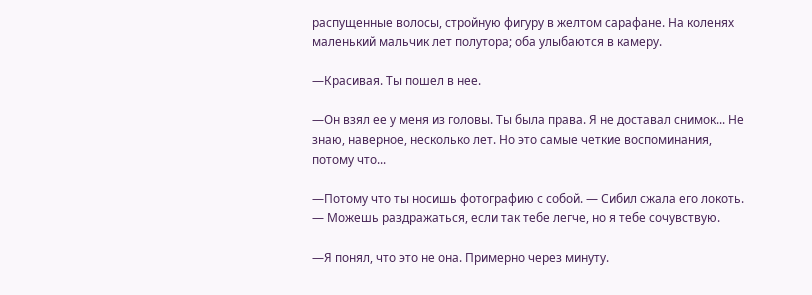распущенные волосы, стройную фигуру в желтом сарафане. На коленях маленький мальчик лет полутора; оба улыбаются в камеру.

—Красивая. Ты пошел в нее.

—Он взял ее у меня из головы. Ты была права. Я не доставал снимок... Не знаю, наверное, несколько лет. Но это самые четкие воспоминания, потому что...

—Потому что ты носишь фотографию с собой. — Сибил сжала его локоть. — Можешь раздражаться, если так тебе легче, но я тебе сочувствую.

—Я понял, что это не она. Примерно через минуту.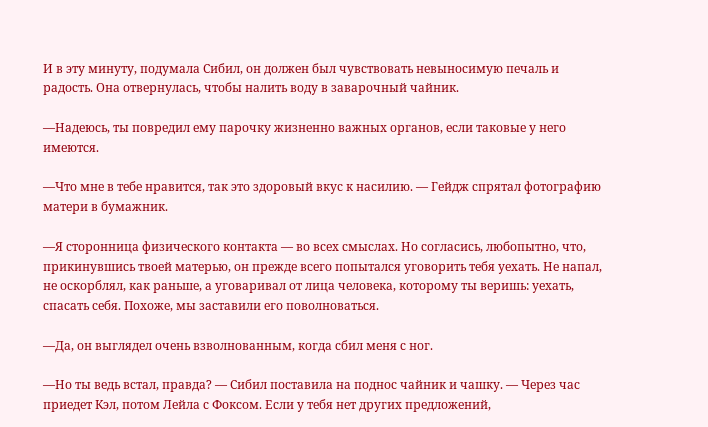И в эту минуту, подумала Сибил, он должен был чувствовать невыносимую печаль и радость. Она отвернулась, чтобы налить воду в заварочный чайник.

—Надеюсь, ты повредил ему парочку жизненно важных органов, если таковые у него имеются.

—Что мне в тебе нравится, так это здоровый вкус к насилию. — Гейдж спрятал фотографию матери в бумажник.

—Я сторонница физического контакта — во всех смыслах. Но согласись, любопытно, что, прикинувшись твоей матерью, он прежде всего попытался уговорить тебя уехать. Не напал, не оскорблял, как раньше, а уговаривал от лица человека, которому ты веришь: уехать, спасать себя. Похоже, мы заставили его поволноваться.

—Да, он выглядел очень взволнованным, когда сбил меня с ног.

—Но ты ведь встал, правда? — Сибил поставила на поднос чайник и чашку. — Через час приедет Кэл, потом Лейла с Фоксом. Если у тебя нет других предложений,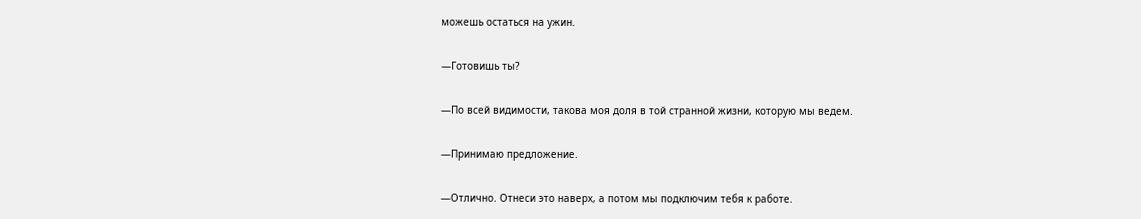можешь остаться на ужин.

—Готовишь ты?

—По всей видимости, такова моя доля в той странной жизни, которую мы ведем.

—Принимаю предложение.

—Отлично. Отнеси это наверх, а потом мы подключим тебя к работе.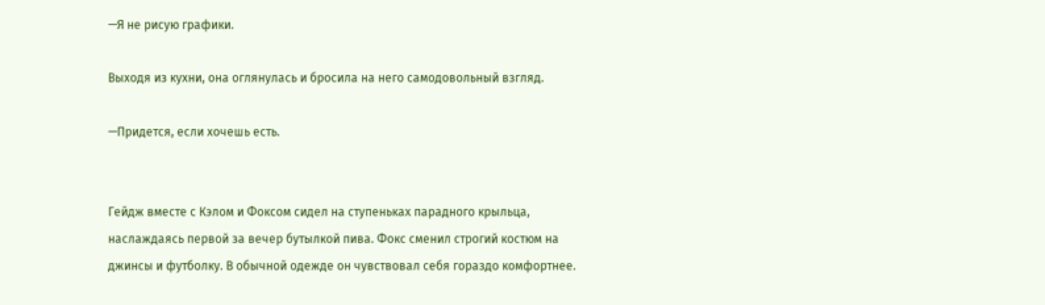—Я не рисую графики.

Выходя из кухни, она оглянулась и бросила на него самодовольный взгляд.

—Придется, если хочешь есть.


Гейдж вместе с Кэлом и Фоксом сидел на ступеньках парадного крыльца, наслаждаясь первой за вечер бутылкой пива. Фокс сменил строгий костюм на джинсы и футболку. В обычной одежде он чувствовал себя гораздо комфортнее.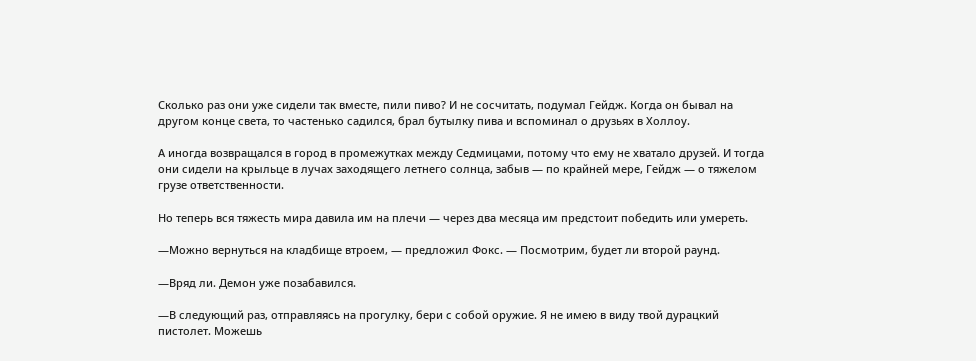Сколько раз они уже сидели так вместе, пили пиво? И не сосчитать, подумал Гейдж. Когда он бывал на другом конце света, то частенько садился, брал бутылку пива и вспоминал о друзьях в Холлоу.

А иногда возвращался в город в промежутках между Седмицами, потому что ему не хватало друзей. И тогда они сидели на крыльце в лучах заходящего летнего солнца, забыв — по крайней мере, Гейдж — о тяжелом грузе ответственности.

Но теперь вся тяжесть мира давила им на плечи — через два месяца им предстоит победить или умереть.

—Можно вернуться на кладбище втроем, — предложил Фокс. — Посмотрим, будет ли второй раунд.

—Вряд ли. Демон уже позабавился.

—В следующий раз, отправляясь на прогулку, бери с собой оружие. Я не имею в виду твой дурацкий пистолет. Можешь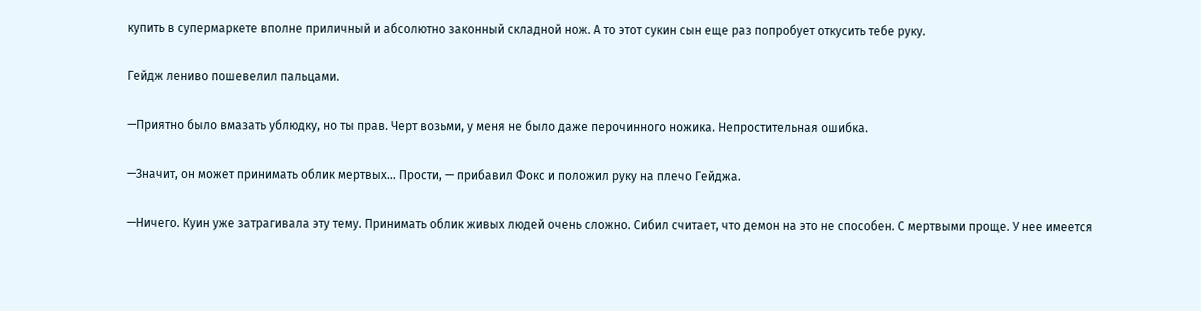купить в супермаркете вполне приличный и абсолютно законный складной нож. А то этот сукин сын еще раз попробует откусить тебе руку.

Гейдж лениво пошевелил пальцами.

—Приятно было вмазать ублюдку, но ты прав. Черт возьми, у меня не было даже перочинного ножика. Непростительная ошибка.

—Значит, он может принимать облик мертвых... Прости, — прибавил Фокс и положил руку на плечо Гейджа.

—Ничего. Куин уже затрагивала эту тему. Принимать облик живых людей очень сложно. Сибил считает, что демон на это не способен. С мертвыми проще. У нее имеется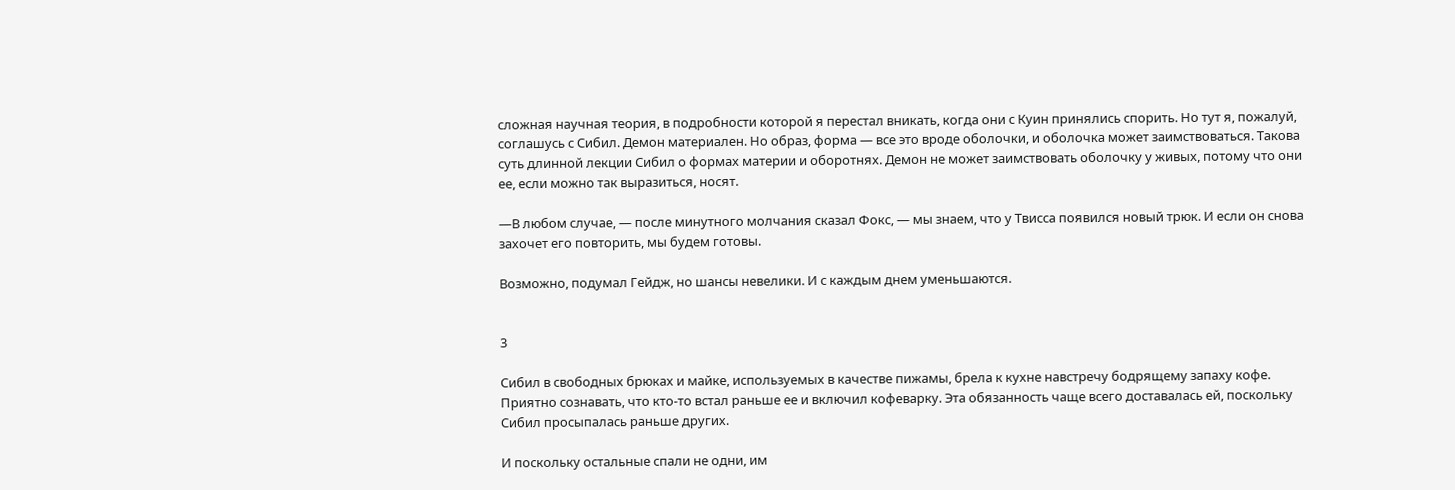сложная научная теория, в подробности которой я перестал вникать, когда они с Куин принялись спорить. Но тут я, пожалуй, соглашусь с Сибил. Демон материален. Но образ, форма — все это вроде оболочки, и оболочка может заимствоваться. Такова суть длинной лекции Сибил о формах материи и оборотнях. Демон не может заимствовать оболочку у живых, потому что они ее, если можно так выразиться, носят.

—В любом случае, — после минутного молчания сказал Фокс, — мы знаем, что у Твисса появился новый трюк. И если он снова захочет его повторить, мы будем готовы.

Возможно, подумал Гейдж, но шансы невелики. И с каждым днем уменьшаются.


3

Сибил в свободных брюках и майке, используемых в качестве пижамы, брела к кухне навстречу бодрящему запаху кофе. Приятно сознавать, что кто-то встал раньше ее и включил кофеварку. Эта обязанность чаще всего доставалась ей, поскольку Сибил просыпалась раньше других.

И поскольку остальные спали не одни, им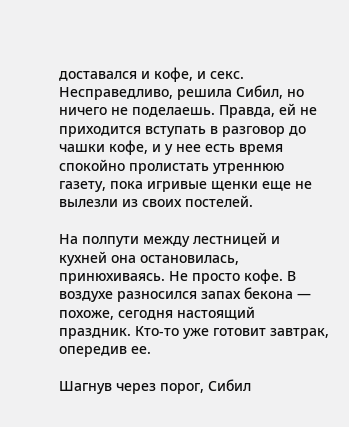доставался и кофе, и секс. Несправедливо, решила Сибил, но ничего не поделаешь. Правда, ей не приходится вступать в разговор до чашки кофе, и у нее есть время спокойно пролистать утреннюю газету, пока игривые щенки еще не вылезли из своих постелей.

На полпути между лестницей и кухней она остановилась, принюхиваясь. Не просто кофе. В воздухе разносился запах бекона — похоже, сегодня настоящий праздник. Кто-то уже готовит завтрак, опередив ее.

Шагнув через порог, Сибил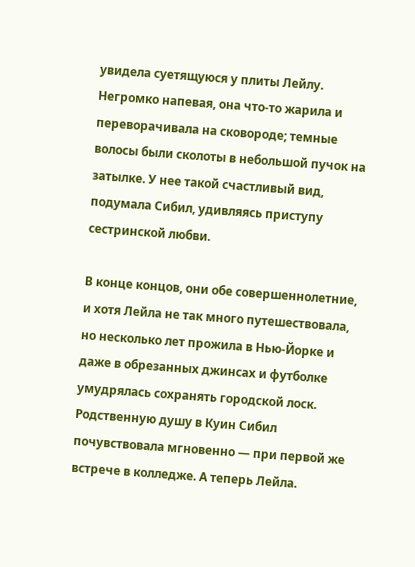увидела суетящуюся у плиты Лейлу. Негромко напевая, она что-то жарила и переворачивала на сковороде; темные волосы были сколоты в небольшой пучок на затылке. У нее такой счастливый вид, подумала Сибил, удивляясь приступу сестринской любви.

В конце концов, они обе совершеннолетние, и хотя Лейла не так много путешествовала, но несколько лет прожила в Нью-Йорке и даже в обрезанных джинсах и футболке умудрялась сохранять городской лоск. Родственную душу в Куин Сибил почувствовала мгновенно — при первой же встрече в колледже. А теперь Лейла.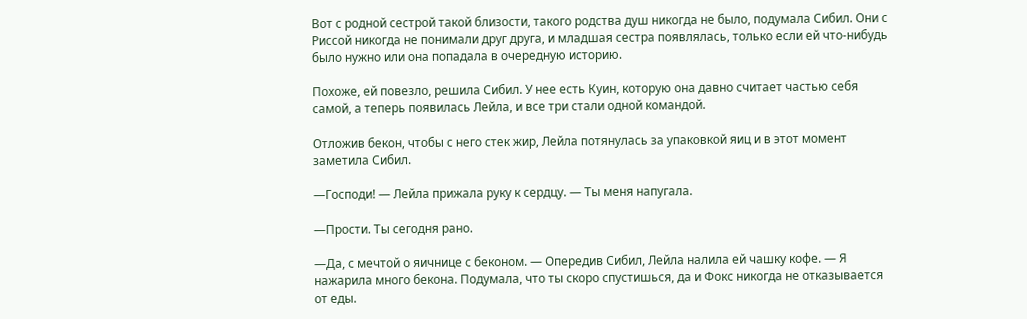Вот с родной сестрой такой близости, такого родства душ никогда не было, подумала Сибил. Они с Риссой никогда не понимали друг друга, и младшая сестра появлялась, только если ей что-нибудь было нужно или она попадала в очередную историю.

Похоже, ей повезло, решила Сибил. У нее есть Куин, которую она давно считает частью себя самой, а теперь появилась Лейла, и все три стали одной командой.

Отложив бекон, чтобы с него стек жир, Лейла потянулась за упаковкой яиц и в этот момент заметила Сибил.

—Господи! — Лейла прижала руку к сердцу. — Ты меня напугала.

—Прости. Ты сегодня рано.

—Да, с мечтой о яичнице с беконом. — Опередив Сибил, Лейла налила ей чашку кофе. — Я нажарила много бекона. Подумала, что ты скоро спустишься, да и Фокс никогда не отказывается от еды.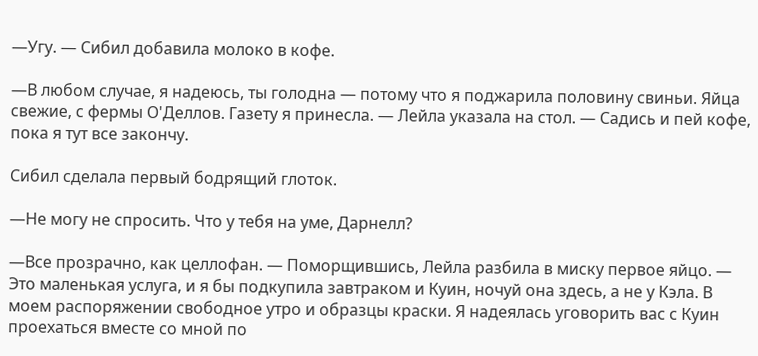—Угу. — Сибил добавила молоко в кофе.

—В любом случае, я надеюсь, ты голодна — потому что я поджарила половину свиньи. Яйца свежие, с фермы О'Деллов. Газету я принесла. — Лейла указала на стол. — Садись и пей кофе, пока я тут все закончу.

Сибил сделала первый бодрящий глоток.

—Не могу не спросить. Что у тебя на уме, Дарнелл?

—Все прозрачно, как целлофан. — Поморщившись, Лейла разбила в миску первое яйцо. — Это маленькая услуга, и я бы подкупила завтраком и Куин, ночуй она здесь, а не у Кэла. В моем распоряжении свободное утро и образцы краски. Я надеялась уговорить вас с Куин проехаться вместе со мной по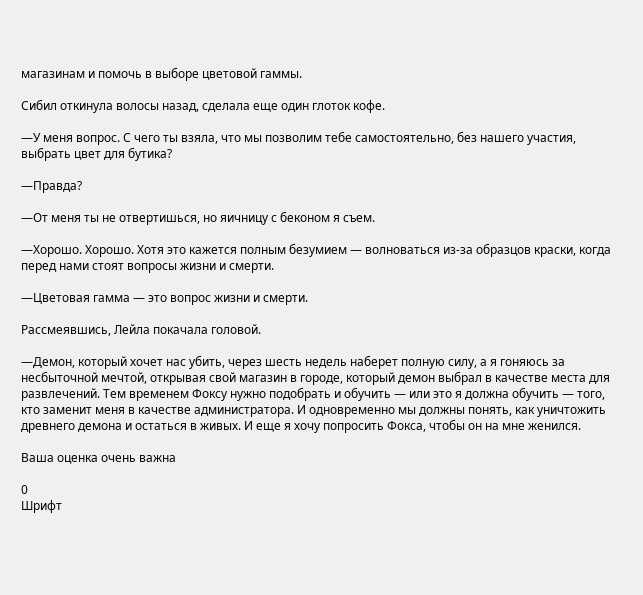магазинам и помочь в выборе цветовой гаммы.

Сибил откинула волосы назад, сделала еще один глоток кофе.

—У меня вопрос. С чего ты взяла, что мы позволим тебе самостоятельно, без нашего участия, выбрать цвет для бутика?

—Правда?

—От меня ты не отвертишься, но яичницу с беконом я съем.

—Хорошо. Хорошо. Хотя это кажется полным безумием — волноваться из-за образцов краски, когда перед нами стоят вопросы жизни и смерти.

—Цветовая гамма — это вопрос жизни и смерти.

Рассмеявшись, Лейла покачала головой.

—Демон, который хочет нас убить, через шесть недель наберет полную силу, а я гоняюсь за несбыточной мечтой, открывая свой магазин в городе, который демон выбрал в качестве места для развлечений. Тем временем Фоксу нужно подобрать и обучить — или это я должна обучить — того, кто заменит меня в качестве администратора. И одновременно мы должны понять, как уничтожить древнего демона и остаться в живых. И еще я хочу попросить Фокса, чтобы он на мне женился.

Ваша оценка очень важна

0
Шрифт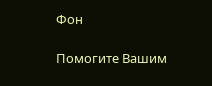Фон

Помогите Вашим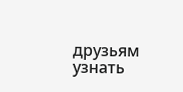друзьям узнать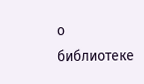о библиотеке